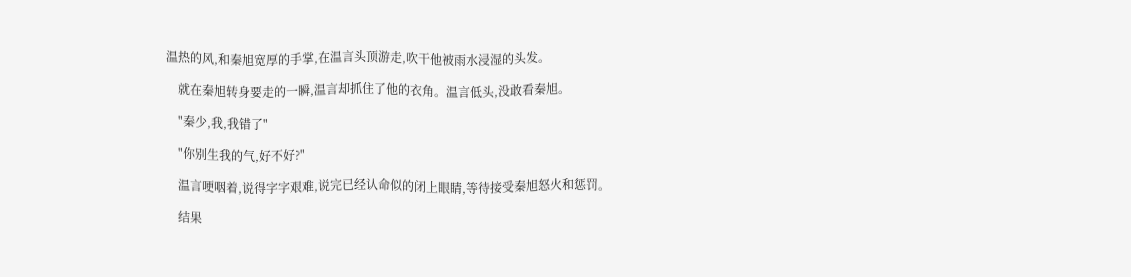温热的风,和秦旭宽厚的手掌,在温言头顶游走,吹干他被雨水浸湿的头发。

    就在秦旭转身要走的一瞬,温言却抓住了他的衣角。温言低头,没敢看秦旭。

    "秦少,我,我错了"

    "你别生我的气,好不好?"

    温言哽咽着,说得字字艰难,说完已经认命似的闭上眼睛,等待接受秦旭怒火和惩罚。

    结果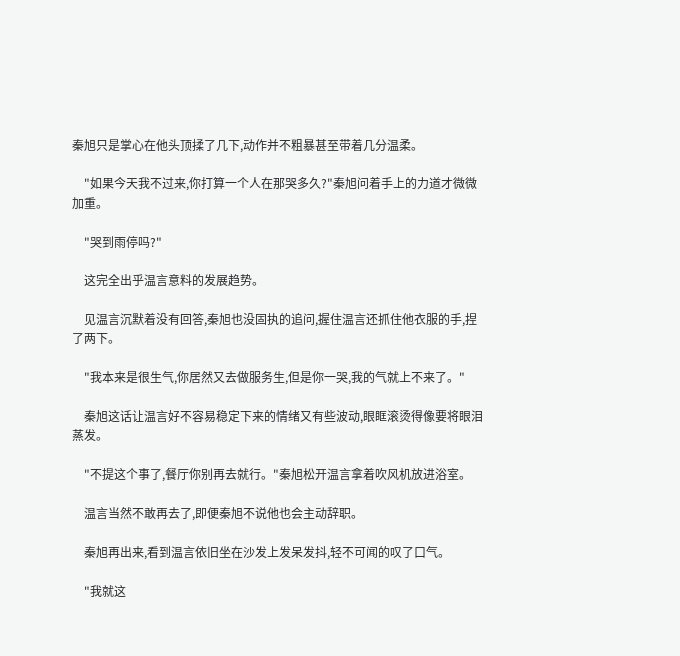秦旭只是掌心在他头顶揉了几下,动作并不粗暴甚至带着几分温柔。

    "如果今天我不过来,你打算一个人在那哭多久?"秦旭问着手上的力道才微微加重。

    "哭到雨停吗?"

    这完全出乎温言意料的发展趋势。

    见温言沉默着没有回答,秦旭也没固执的追问,握住温言还抓住他衣服的手,捏了两下。

    "我本来是很生气,你居然又去做服务生,但是你一哭,我的气就上不来了。"

    秦旭这话让温言好不容易稳定下来的情绪又有些波动,眼眶滚烫得像要将眼泪蒸发。

    "不提这个事了,餐厅你别再去就行。"秦旭松开温言拿着吹风机放进浴室。

    温言当然不敢再去了,即便秦旭不说他也会主动辞职。

    秦旭再出来,看到温言依旧坐在沙发上发呆发抖,轻不可闻的叹了口气。

    "我就这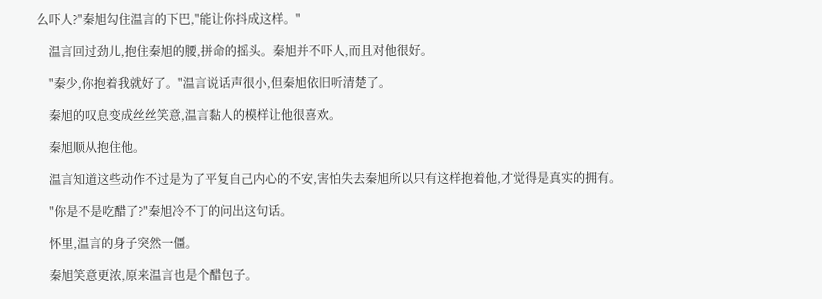么吓人?"秦旭勾住温言的下巴,"能让你抖成这样。"

    温言回过劲儿,抱住秦旭的腰,拼命的摇头。秦旭并不吓人,而且对他很好。

    "秦少,你抱着我就好了。"温言说话声很小,但秦旭依旧听清楚了。

    秦旭的叹息变成丝丝笑意,温言黏人的模样让他很喜欢。

    秦旭顺从抱住他。

    温言知道这些动作不过是为了平复自己内心的不安,害怕失去秦旭所以只有这样抱着他,才觉得是真实的拥有。

    "你是不是吃醋了?"秦旭冷不丁的问出这句话。

    怀里,温言的身子突然一僵。

    秦旭笑意更浓,原来温言也是个醋包子。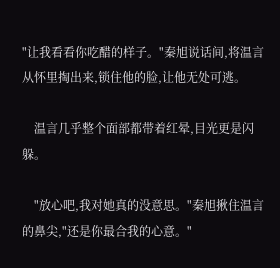"让我看看你吃醋的样子。"秦旭说话间,将温言从怀里掏出来,锁住他的脸,让他无处可逃。

    温言几乎整个面部都带着红晕,目光更是闪躲。

    "放心吧,我对她真的没意思。"秦旭揪住温言的鼻尖,"还是你最合我的心意。"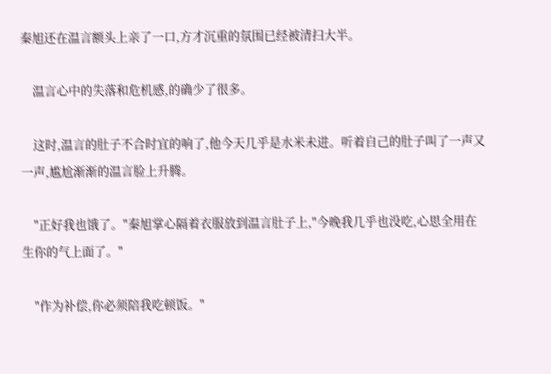秦旭还在温言额头上亲了一口,方才沉重的氛围已经被清扫大半。

    温言心中的失落和危机感,的确少了很多。

    这时,温言的肚子不合时宜的响了,他今天几乎是水米未进。听着自己的肚子叫了一声又一声,尴尬渐渐的温言脸上升腾。

    "正好我也饿了。"秦旭掌心隔着衣服放到温言肚子上,"今晚我几乎也没吃,心思全用在生你的气上面了。"

    "作为补偿,你必须陪我吃顿饭。"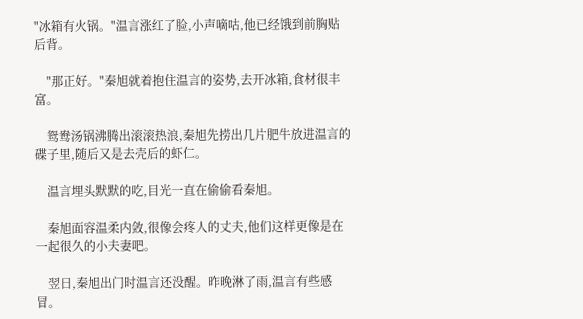"冰箱有火锅。"温言涨红了脸,小声嘀咕,他已经饿到前胸贴后背。

    "那正好。"秦旭就着抱住温言的姿势,去开冰箱,食材很丰富。

    鸳鸯汤锅沸腾出滚滚热浪,秦旭先捞出几片肥牛放进温言的碟子里,随后又是去壳后的虾仁。

    温言埋头默默的吃,目光一直在偷偷看秦旭。

    秦旭面容温柔内敛,很像会疼人的丈夫,他们这样更像是在一起很久的小夫妻吧。

    翌日,秦旭出门时温言还没醒。昨晚淋了雨,温言有些感冒。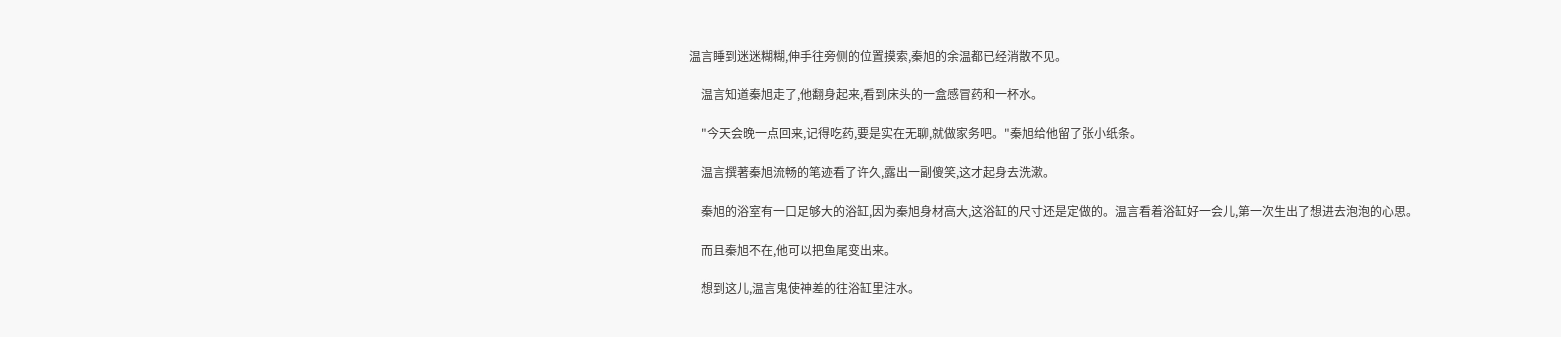温言睡到迷迷糊糊,伸手往旁侧的位置摸索,秦旭的余温都已经消散不见。

    温言知道秦旭走了,他翻身起来,看到床头的一盒感冒药和一杯水。

    "今天会晚一点回来,记得吃药,要是实在无聊,就做家务吧。"秦旭给他留了张小纸条。

    温言撰著秦旭流畅的笔迹看了许久,露出一副傻笑,这才起身去洗漱。

    秦旭的浴室有一口足够大的浴缸,因为秦旭身材高大,这浴缸的尺寸还是定做的。温言看着浴缸好一会儿,第一次生出了想进去泡泡的心思。

    而且秦旭不在,他可以把鱼尾变出来。

    想到这儿,温言鬼使神差的往浴缸里注水。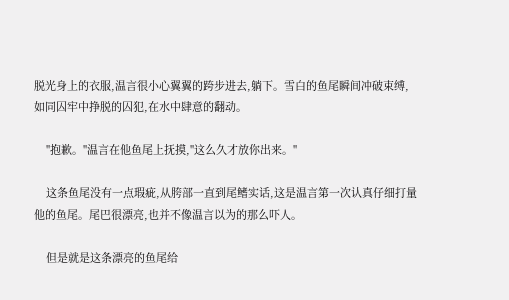脱光身上的衣服,温言很小心翼翼的跨步进去,躺下。雪白的鱼尾瞬间冲破束缚,如同囚牢中挣脱的囚犯,在水中肆意的翻动。

    "抱歉。"温言在他鱼尾上抚摸,"这么久才放你出来。"

    这条鱼尾没有一点瑕疵,从胯部一直到尾鳍实话,这是温言第一次认真仔细打量他的鱼尾。尾巴很漂亮,也并不像温言以为的那么吓人。

    但是就是这条漂亮的鱼尾给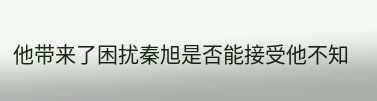他带来了困扰秦旭是否能接受他不知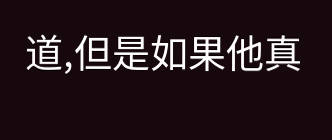道,但是如果他真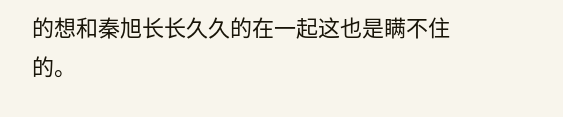的想和秦旭长长久久的在一起这也是瞒不住的。